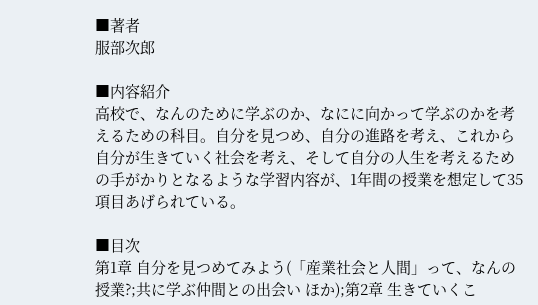■著者
服部次郎

■内容紹介
高校で、なんのために学ぶのか、なにに向かって学ぶのかを考えるための科目。自分を見つめ、自分の進路を考え、これから自分が生きていく社会を考え、そして自分の人生を考えるための手がかりとなるような学習内容が、1年間の授業を想定して35項目あげられている。

■目次
第1章 自分を見つめてみよう(「産業社会と人間」って、なんの授業?;共に学ぶ仲間との出会い ほか);第2章 生きていくこ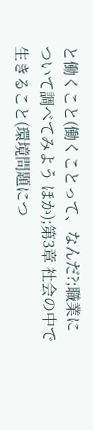と働くこと(働くことって、なんだ?;職業について調べてみよう ほか);第3章 社会の中で生きること(環境問題につ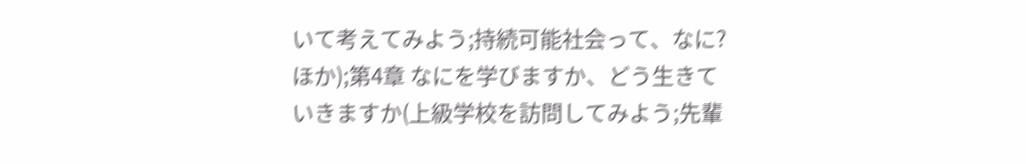いて考えてみよう;持続可能社会って、なに? ほか);第4章 なにを学びますか、どう生きていきますか(上級学校を訪問してみよう;先輩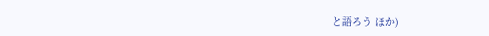と語ろう ほか)